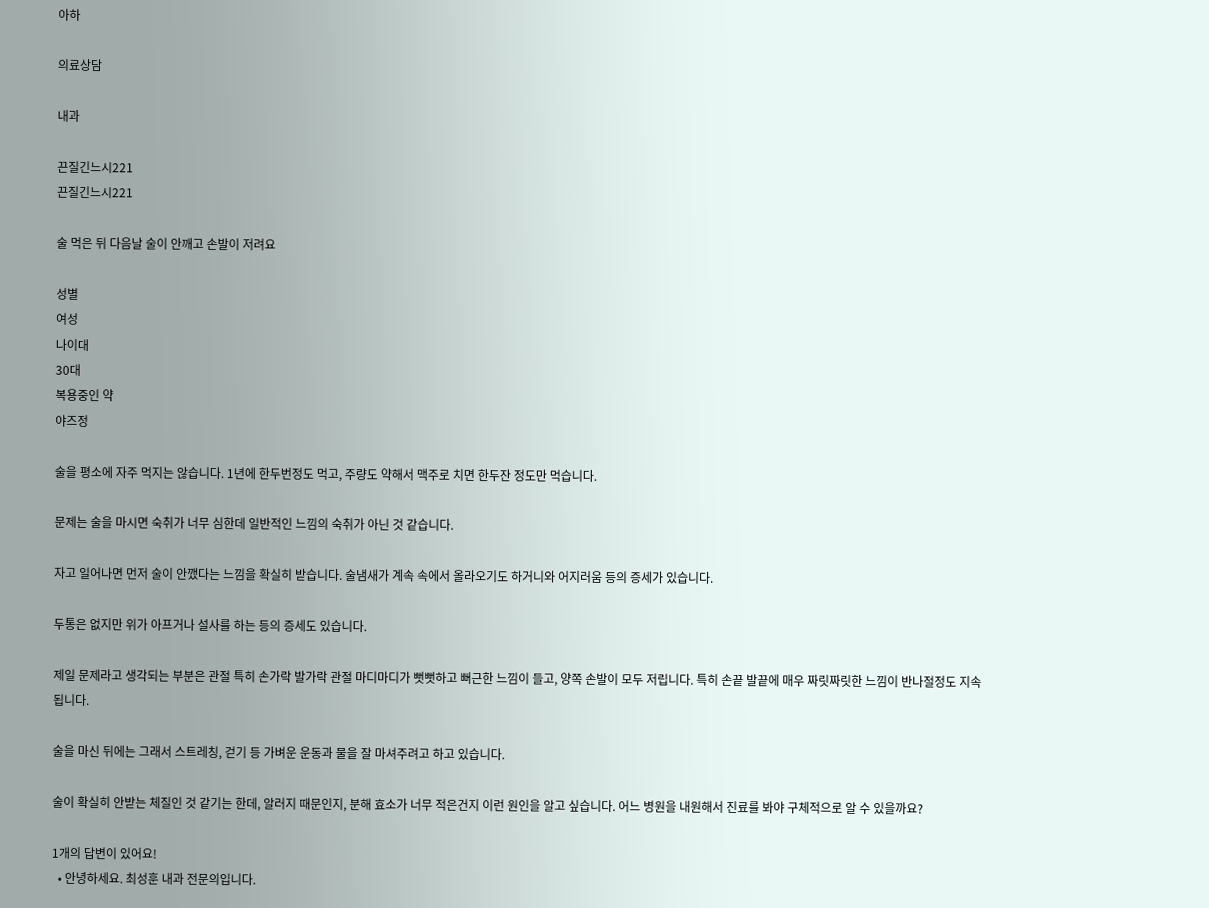아하

의료상담

내과

끈질긴느시221
끈질긴느시221

술 먹은 뒤 다음날 술이 안깨고 손발이 저려요

성별
여성
나이대
30대
복용중인 약
야즈정

술을 평소에 자주 먹지는 않습니다. 1년에 한두번정도 먹고, 주량도 약해서 맥주로 치면 한두잔 정도만 먹습니다.

문제는 술을 마시면 숙취가 너무 심한데 일반적인 느낌의 숙취가 아닌 것 같습니다.

자고 일어나면 먼저 술이 안깼다는 느낌을 확실히 받습니다. 술냄새가 계속 속에서 올라오기도 하거니와 어지러움 등의 증세가 있습니다.

두통은 없지만 위가 아프거나 설사를 하는 등의 증세도 있습니다.

제일 문제라고 생각되는 부분은 관절 특히 손가락 발가락 관절 마디마디가 뻣뻣하고 뻐근한 느낌이 들고, 양쪽 손발이 모두 저립니다. 특히 손끝 발끝에 매우 짜릿짜릿한 느낌이 반나절정도 지속됩니다.

술을 마신 뒤에는 그래서 스트레칭, 걷기 등 가벼운 운동과 물을 잘 마셔주려고 하고 있습니다.

술이 확실히 안받는 체질인 것 같기는 한데, 알러지 때문인지, 분해 효소가 너무 적은건지 이런 원인을 알고 싶습니다. 어느 병원을 내원해서 진료를 봐야 구체적으로 알 수 있을까요?

1개의 답변이 있어요!
  • 안녕하세요. 최성훈 내과 전문의입니다.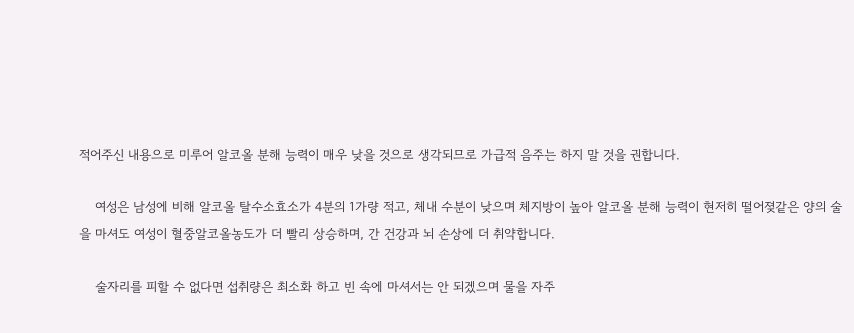적어주신 내용으로 미루어 알코올 분해 능력이 매우 낮을 것으로 생각되므로 가급적 음주는 하지 말 것을 권합니다.

    여성은 남성에 비해 알코올 탈수소효소가 4분의 1가량 적고, 체내 수분이 낮으며 체지방이 높아 알코올 분해 능력이 현저히 떨어졎같은 양의 술을 마셔도 여성이 혈중알코올농도가 더 빨리 상승하며, 간 건강과 뇌 손상에 더 취약합니다.

    술자리를 피할 수 없다면 섭취량은 최소화 하고 빈 속에 마셔서는 안 되겠으며 물을 자주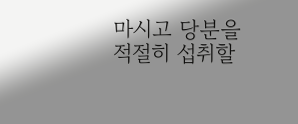마시고 당분을 적절히 섭취할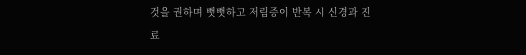것을 권하며 뻣뻣하고 저림증이 반복 시 신경과 진료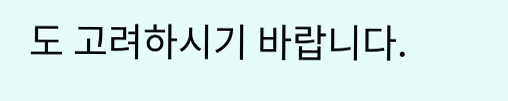도 고려하시기 바랍니다.